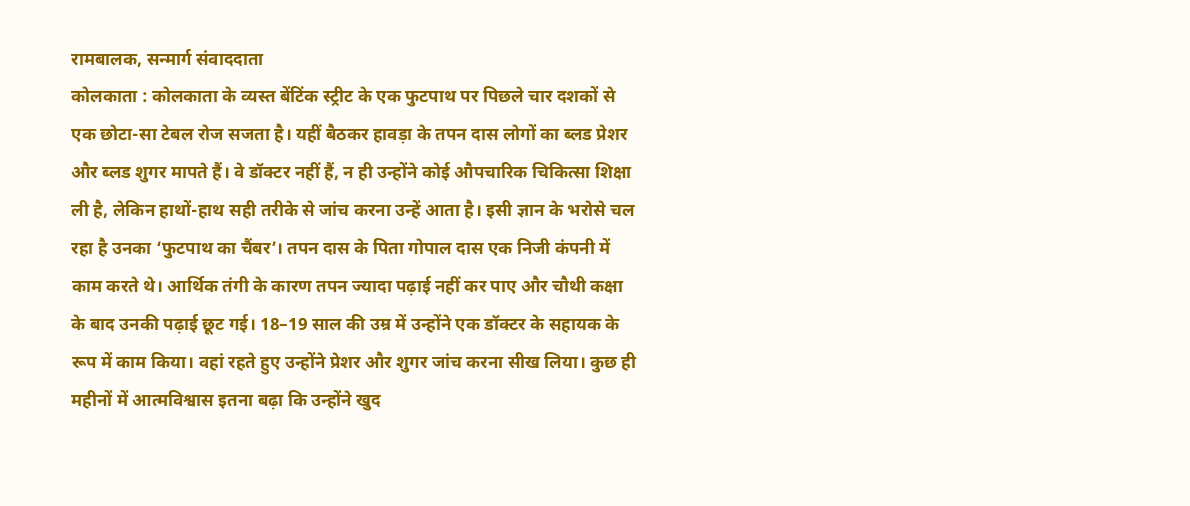रामबालक, सन्मार्ग संवाददाता
कोलकाता : कोलकाता के व्यस्त बेंटिंक स्ट्रीट के एक फुटपाथ पर पिछले चार दशकों से एक छोटा-सा टेबल रोज सजता है। यहीं बैठकर हावड़ा के तपन दास लोगों का ब्लड प्रेशर और ब्लड शुगर मापते हैं। वे डॉक्टर नहीं हैं, न ही उन्होंने कोई औपचारिक चिकित्सा शिक्षा ली है, लेकिन हाथों-हाथ सही तरीके से जांच करना उन्हें आता है। इसी ज्ञान के भरोसे चल रहा है उनका ‘फुटपाथ का चैंबर’। तपन दास के पिता गोपाल दास एक निजी कंपनी में काम करते थे। आर्थिक तंगी के कारण तपन ज्यादा पढ़ाई नहीं कर पाए और चौथी कक्षा के बाद उनकी पढ़ाई छूट गई। 18–19 साल की उम्र में उन्होंने एक डॉक्टर के सहायक के रूप में काम किया। वहां रहते हुए उन्होंने प्रेशर और शुगर जांच करना सीख लिया। कुछ ही महीनों में आत्मविश्वास इतना बढ़ा कि उन्होंने खुद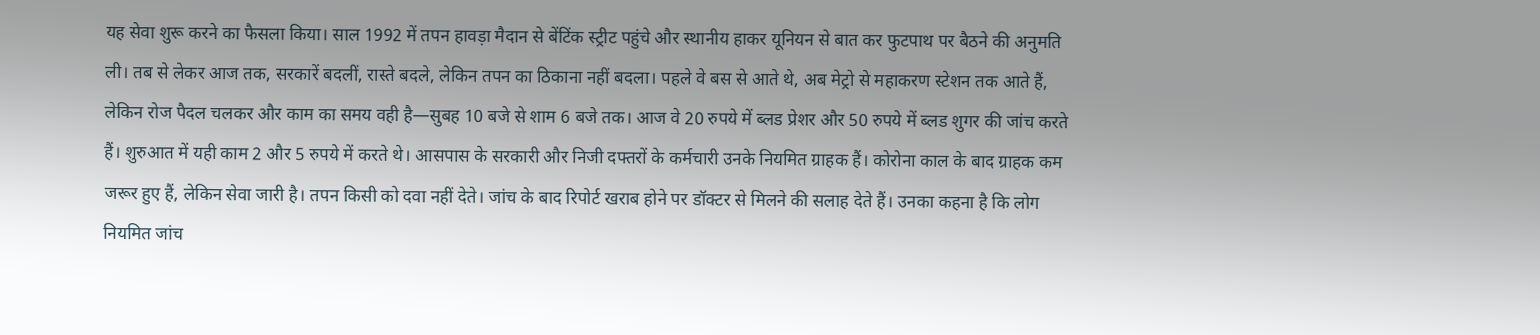यह सेवा शुरू करने का फैसला किया। साल 1992 में तपन हावड़ा मैदान से बेंटिंक स्ट्रीट पहुंचे और स्थानीय हाकर यूनियन से बात कर फुटपाथ पर बैठने की अनुमति ली। तब से लेकर आज तक, सरकारें बदलीं, रास्ते बदले, लेकिन तपन का ठिकाना नहीं बदला। पहले वे बस से आते थे, अब मेट्रो से महाकरण स्टेशन तक आते हैं, लेकिन रोज पैदल चलकर और काम का समय वही है—सुबह 10 बजे से शाम 6 बजे तक। आज वे 20 रुपये में ब्लड प्रेशर और 50 रुपये में ब्लड शुगर की जांच करते हैं। शुरुआत में यही काम 2 और 5 रुपये में करते थे। आसपास के सरकारी और निजी दफ्तरों के कर्मचारी उनके नियमित ग्राहक हैं। कोरोना काल के बाद ग्राहक कम जरूर हुए हैं, लेकिन सेवा जारी है। तपन किसी को दवा नहीं देते। जांच के बाद रिपोर्ट खराब होने पर डॉक्टर से मिलने की सलाह देते हैं। उनका कहना है कि लोग नियमित जांच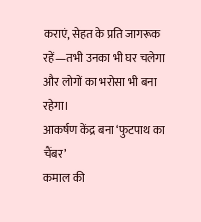कराएं, सेहत के प्रति जागरूक रहें—तभी उनका भी घर चलेगा और लोगों का भरोसा भी बना रहेगा।
आकर्षण केंद्र बना ‘फुटपाथ का चैंबर’
कमाल की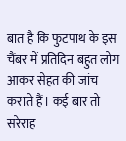बात है कि फुटपाथ के इस चैंबर में प्रतिदिन बहुत लोग आकर सेहत की जांच कराते हैं। कई बार तो सरेराह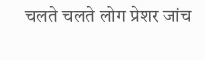चलते चलते लोग प्रेशर जांच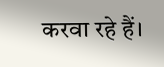करवा रहे हैं।